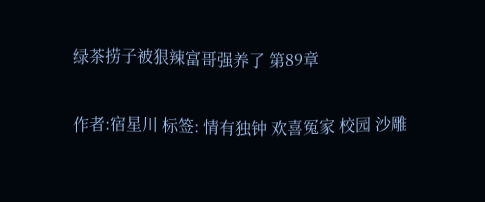绿茶捞子被狠辣富哥强养了 第89章

作者:宿星川 标签: 情有独钟 欢喜冤家 校园 沙雕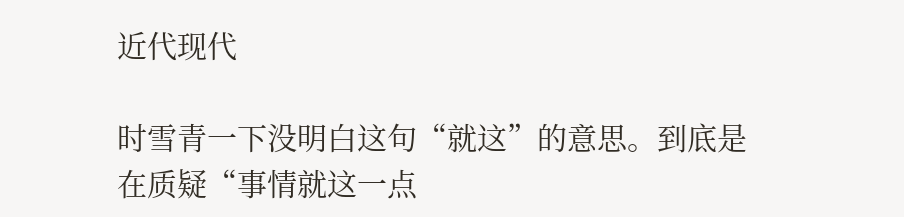近代现代

时雪青一下没明白这句“就这”的意思。到底是在质疑“事情就这一点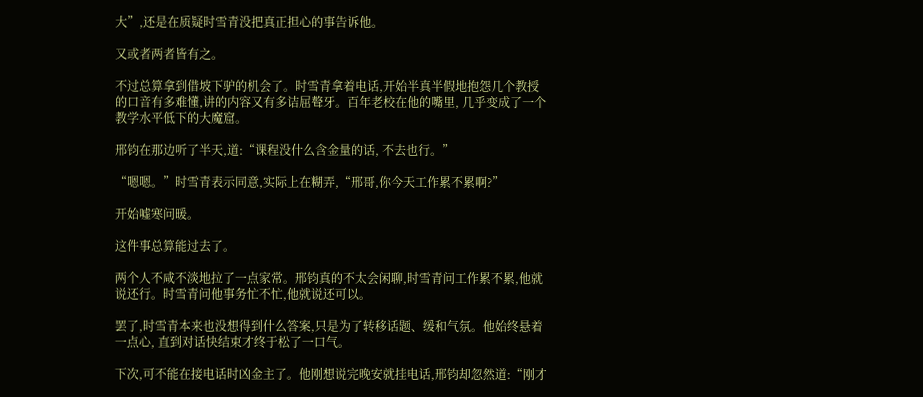大”,还是在质疑时雪青没把真正担心的事告诉他。

又或者两者皆有之。

不过总算拿到借坡下驴的机会了。时雪青拿着电话,开始半真半假地抱怨几个教授的口音有多难懂,讲的内容又有多诘屈聱牙。百年老校在他的嘴里, 几乎变成了一个教学水平低下的大魔窟。

邢钧在那边听了半天,道:“课程没什么含金量的话, 不去也行。”

“嗯嗯。”时雪青表示同意,实际上在糊弄,“邢哥,你今天工作累不累啊?”

开始嘘寒问暖。

这件事总算能过去了。

两个人不咸不淡地拉了一点家常。邢钧真的不太会闲聊,时雪青问工作累不累,他就说还行。时雪青问他事务忙不忙,他就说还可以。

罢了,时雪青本来也没想得到什么答案,只是为了转移话题、缓和气氛。他始终悬着一点心, 直到对话快结束才终于松了一口气。

下次,可不能在接电话时凶金主了。他刚想说完晚安就挂电话,邢钧却忽然道:“刚才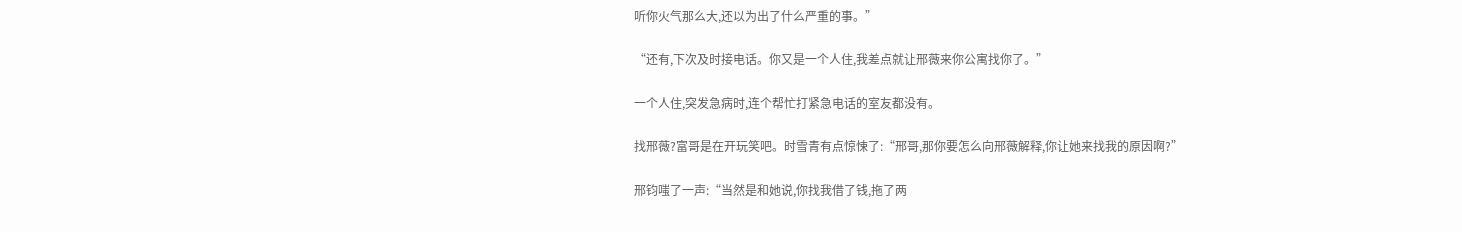听你火气那么大,还以为出了什么严重的事。”

“还有,下次及时接电话。你又是一个人住,我差点就让邢薇来你公寓找你了。”

一个人住,突发急病时,连个帮忙打紧急电话的室友都没有。

找邢薇?富哥是在开玩笑吧。时雪青有点惊悚了:“邢哥,那你要怎么向邢薇解释,你让她来找我的原因啊?”

邢钧嗤了一声:“当然是和她说,你找我借了钱,拖了两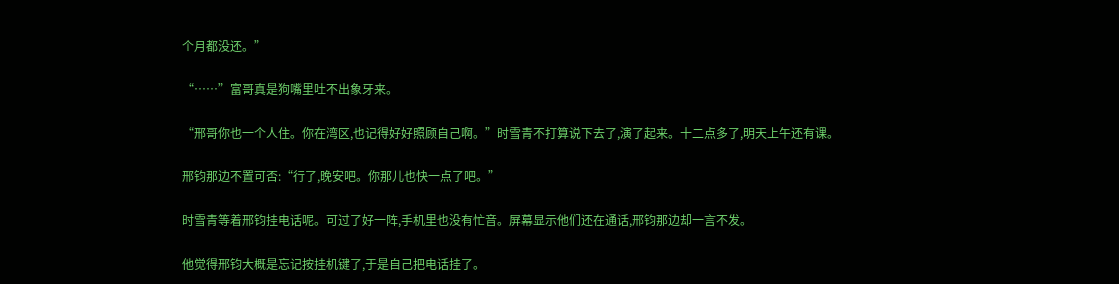个月都没还。”

“……”富哥真是狗嘴里吐不出象牙来。

“邢哥你也一个人住。你在湾区,也记得好好照顾自己啊。”时雪青不打算说下去了,演了起来。十二点多了,明天上午还有课。

邢钧那边不置可否:“行了,晚安吧。你那儿也快一点了吧。”

时雪青等着邢钧挂电话呢。可过了好一阵,手机里也没有忙音。屏幕显示他们还在通话,邢钧那边却一言不发。

他觉得邢钧大概是忘记按挂机键了,于是自己把电话挂了。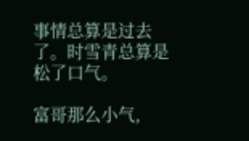事情总算是过去了。时雪青总算是松了口气。

富哥那么小气,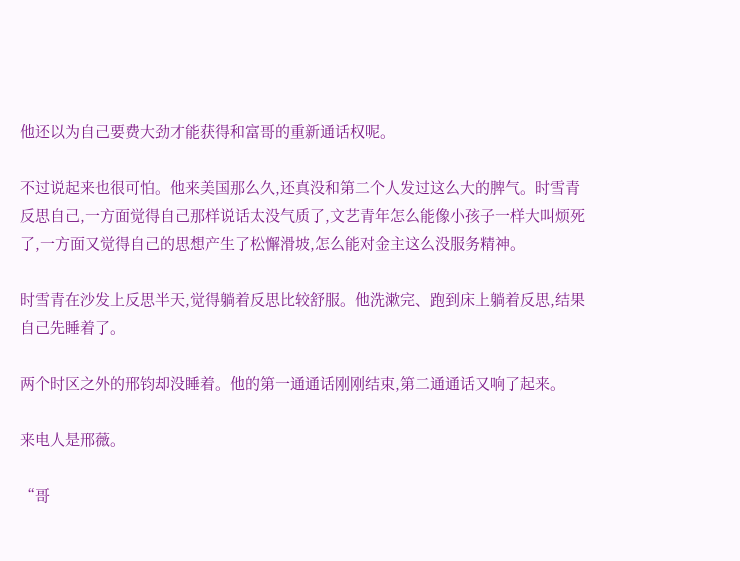他还以为自己要费大劲才能获得和富哥的重新通话权呢。

不过说起来也很可怕。他来美国那么久,还真没和第二个人发过这么大的脾气。时雪青反思自己,一方面觉得自己那样说话太没气质了,文艺青年怎么能像小孩子一样大叫烦死了,一方面又觉得自己的思想产生了松懈滑坡,怎么能对金主这么没服务精神。

时雪青在沙发上反思半天,觉得躺着反思比较舒服。他洗漱完、跑到床上躺着反思,结果自己先睡着了。

两个时区之外的邢钧却没睡着。他的第一通通话刚刚结束,第二通通话又响了起来。

来电人是邢薇。

“哥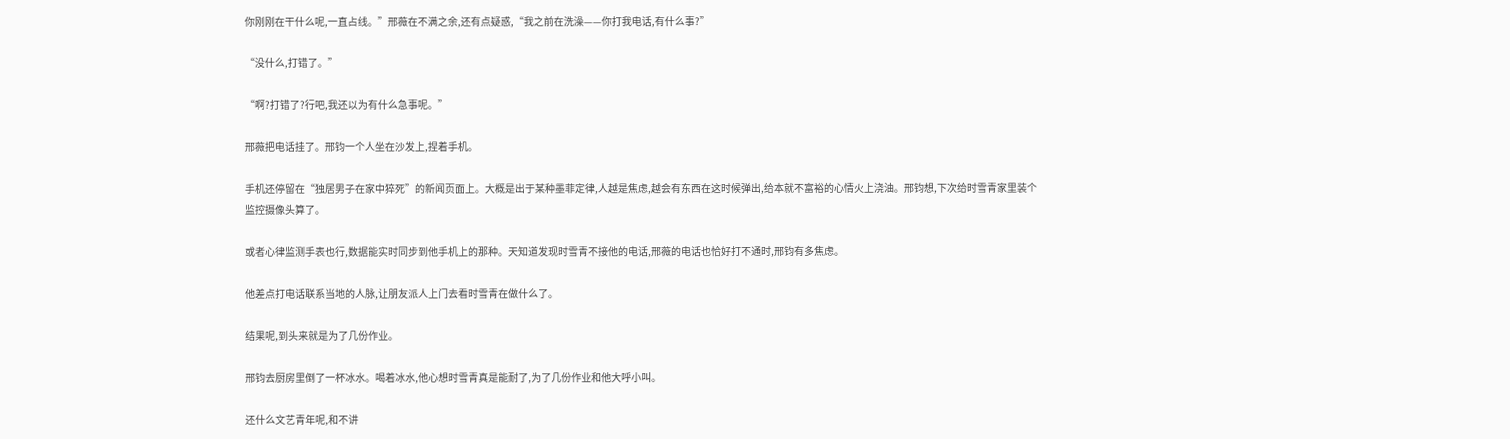你刚刚在干什么呢,一直占线。”邢薇在不满之余,还有点疑惑,“我之前在洗澡——你打我电话,有什么事?”

“没什么,打错了。”

“啊?打错了?行吧,我还以为有什么急事呢。”

邢薇把电话挂了。邢钧一个人坐在沙发上,捏着手机。

手机还停留在“独居男子在家中猝死”的新闻页面上。大概是出于某种墨菲定律,人越是焦虑,越会有东西在这时候弹出,给本就不富裕的心情火上浇油。邢钧想,下次给时雪青家里装个监控摄像头算了。

或者心律监测手表也行,数据能实时同步到他手机上的那种。天知道发现时雪青不接他的电话,邢薇的电话也恰好打不通时,邢钧有多焦虑。

他差点打电话联系当地的人脉,让朋友派人上门去看时雪青在做什么了。

结果呢,到头来就是为了几份作业。

邢钧去厨房里倒了一杯冰水。喝着冰水,他心想时雪青真是能耐了,为了几份作业和他大呼小叫。

还什么文艺青年呢,和不讲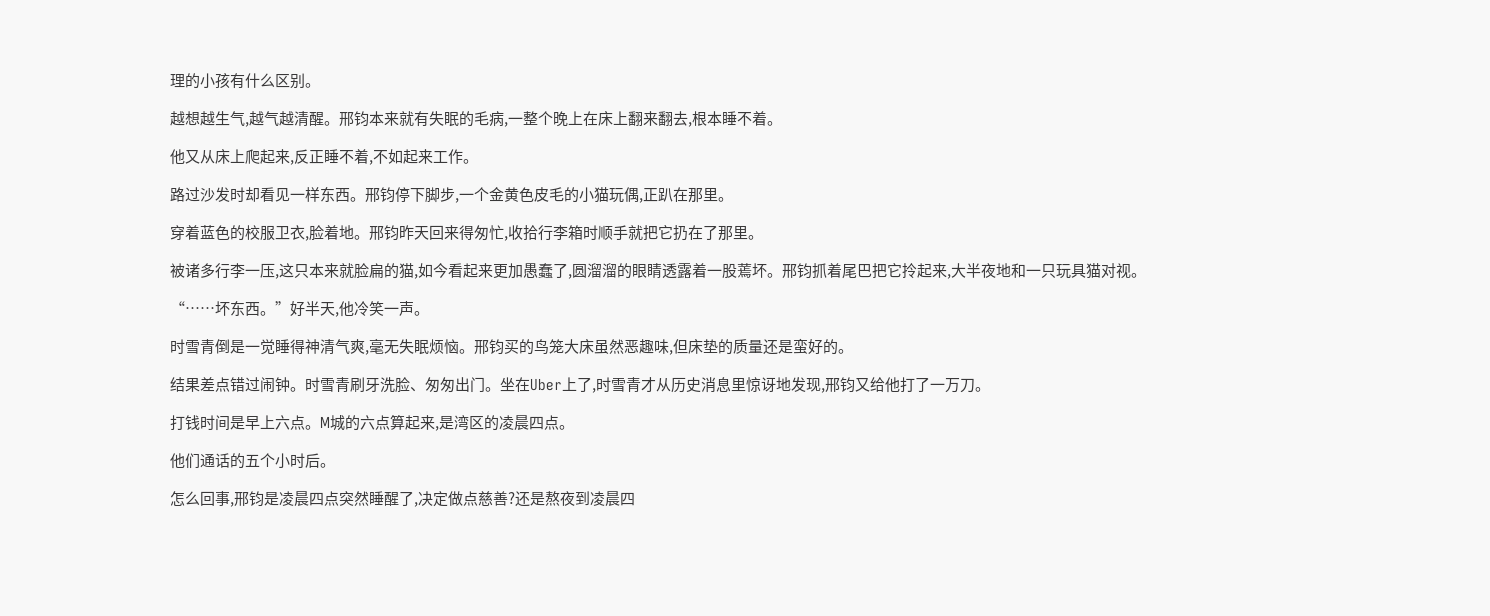理的小孩有什么区别。

越想越生气,越气越清醒。邢钧本来就有失眠的毛病,一整个晚上在床上翻来翻去,根本睡不着。

他又从床上爬起来,反正睡不着,不如起来工作。

路过沙发时却看见一样东西。邢钧停下脚步,一个金黄色皮毛的小猫玩偶,正趴在那里。

穿着蓝色的校服卫衣,脸着地。邢钧昨天回来得匆忙,收拾行李箱时顺手就把它扔在了那里。

被诸多行李一压,这只本来就脸扁的猫,如今看起来更加愚蠢了,圆溜溜的眼睛透露着一股蔫坏。邢钧抓着尾巴把它拎起来,大半夜地和一只玩具猫对视。

“……坏东西。”好半天,他冷笑一声。

时雪青倒是一觉睡得神清气爽,毫无失眠烦恼。邢钧买的鸟笼大床虽然恶趣味,但床垫的质量还是蛮好的。

结果差点错过闹钟。时雪青刷牙洗脸、匆匆出门。坐在Uber上了,时雪青才从历史消息里惊讶地发现,邢钧又给他打了一万刀。

打钱时间是早上六点。M城的六点算起来,是湾区的凌晨四点。

他们通话的五个小时后。

怎么回事,邢钧是凌晨四点突然睡醒了,决定做点慈善?还是熬夜到凌晨四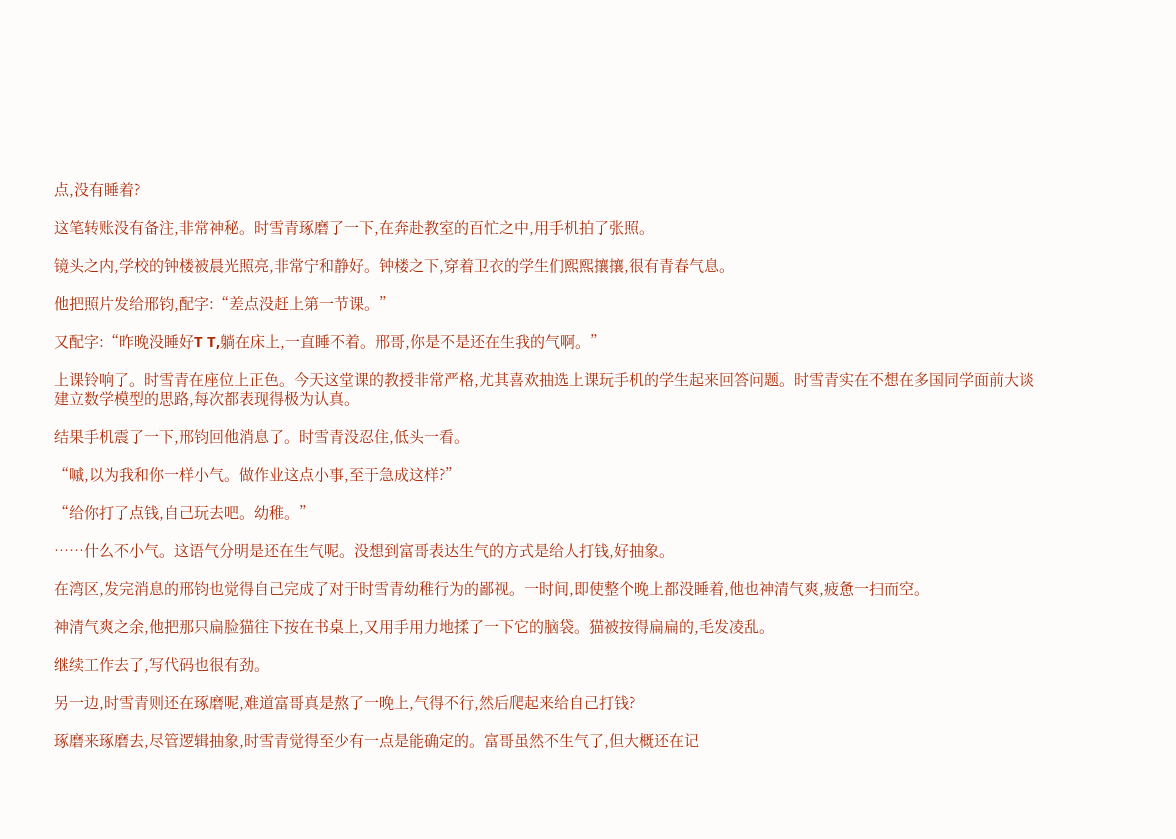点,没有睡着?

这笔转账没有备注,非常神秘。时雪青琢磨了一下,在奔赴教室的百忙之中,用手机拍了张照。

镜头之内,学校的钟楼被晨光照亮,非常宁和静好。钟楼之下,穿着卫衣的学生们熙熙攘攘,很有青春气息。

他把照片发给邢钧,配字:“差点没赶上第一节课。”

又配字:“昨晚没睡好T T,躺在床上,一直睡不着。邢哥,你是不是还在生我的气啊。”

上课铃响了。时雪青在座位上正色。今天这堂课的教授非常严格,尤其喜欢抽选上课玩手机的学生起来回答问题。时雪青实在不想在多国同学面前大谈建立数学模型的思路,每次都表现得极为认真。

结果手机震了一下,邢钧回他消息了。时雪青没忍住,低头一看。

“嘁,以为我和你一样小气。做作业这点小事,至于急成这样?”

“给你打了点钱,自己玩去吧。幼稚。”

……什么不小气。这语气分明是还在生气呢。没想到富哥表达生气的方式是给人打钱,好抽象。

在湾区,发完消息的邢钧也觉得自己完成了对于时雪青幼稚行为的鄙视。一时间,即使整个晚上都没睡着,他也神清气爽,疲惫一扫而空。

神清气爽之余,他把那只扁脸猫往下按在书桌上,又用手用力地揉了一下它的脑袋。猫被按得扁扁的,毛发凌乱。

继续工作去了,写代码也很有劲。

另一边,时雪青则还在琢磨呢,难道富哥真是熬了一晚上,气得不行,然后爬起来给自己打钱?

琢磨来琢磨去,尽管逻辑抽象,时雪青觉得至少有一点是能确定的。富哥虽然不生气了,但大概还在记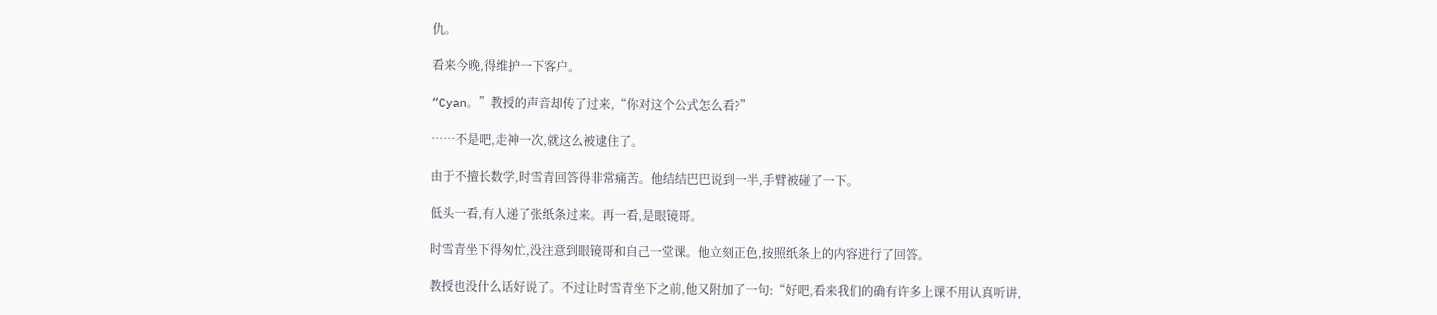仇。

看来今晚,得维护一下客户。

“Cyan。”教授的声音却传了过来,“你对这个公式怎么看?”

……不是吧,走神一次,就这么被逮住了。

由于不擅长数学,时雪青回答得非常痛苦。他结结巴巴说到一半,手臂被碰了一下。

低头一看,有人递了张纸条过来。再一看,是眼镜哥。

时雪青坐下得匆忙,没注意到眼镜哥和自己一堂课。他立刻正色,按照纸条上的内容进行了回答。

教授也没什么话好说了。不过让时雪青坐下之前,他又附加了一句:“好吧,看来我们的确有许多上课不用认真听讲,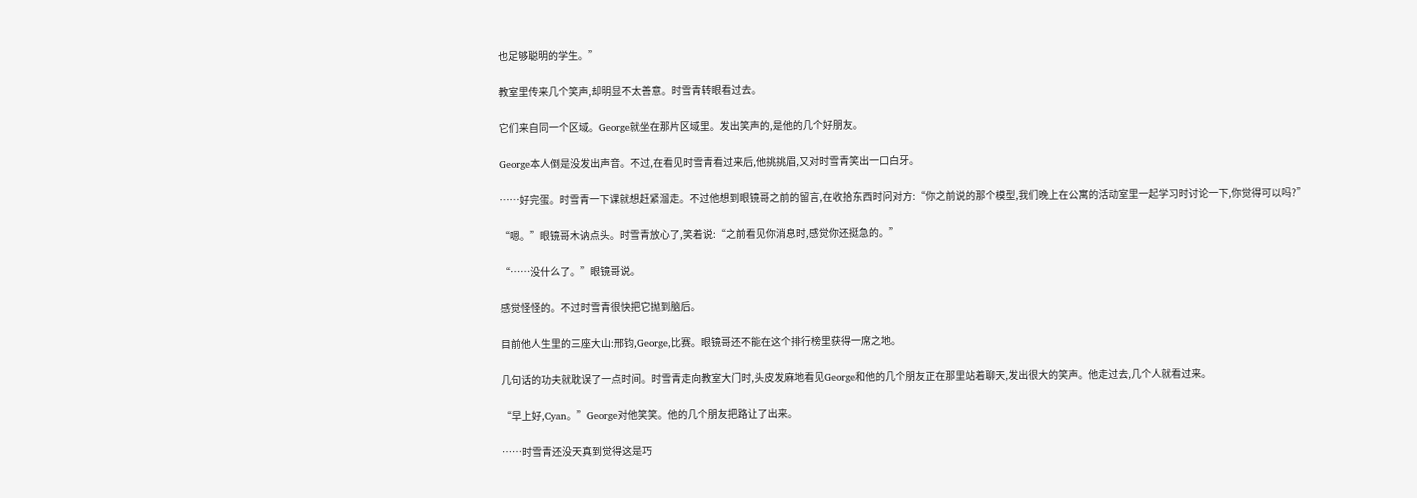也足够聪明的学生。”

教室里传来几个笑声,却明显不太善意。时雪青转眼看过去。

它们来自同一个区域。George就坐在那片区域里。发出笑声的,是他的几个好朋友。

George本人倒是没发出声音。不过,在看见时雪青看过来后,他挑挑眉,又对时雪青笑出一口白牙。

……好完蛋。时雪青一下课就想赶紧溜走。不过他想到眼镜哥之前的留言,在收拾东西时问对方:“你之前说的那个模型,我们晚上在公寓的活动室里一起学习时讨论一下,你觉得可以吗?”

“嗯。”眼镜哥木讷点头。时雪青放心了,笑着说:“之前看见你消息时,感觉你还挺急的。”

“……没什么了。”眼镜哥说。

感觉怪怪的。不过时雪青很快把它抛到脑后。

目前他人生里的三座大山:邢钧,George,比赛。眼镜哥还不能在这个排行榜里获得一席之地。

几句话的功夫就耽误了一点时间。时雪青走向教室大门时,头皮发麻地看见George和他的几个朋友正在那里站着聊天,发出很大的笑声。他走过去,几个人就看过来。

“早上好,Cyan。”George对他笑笑。他的几个朋友把路让了出来。

……时雪青还没天真到觉得这是巧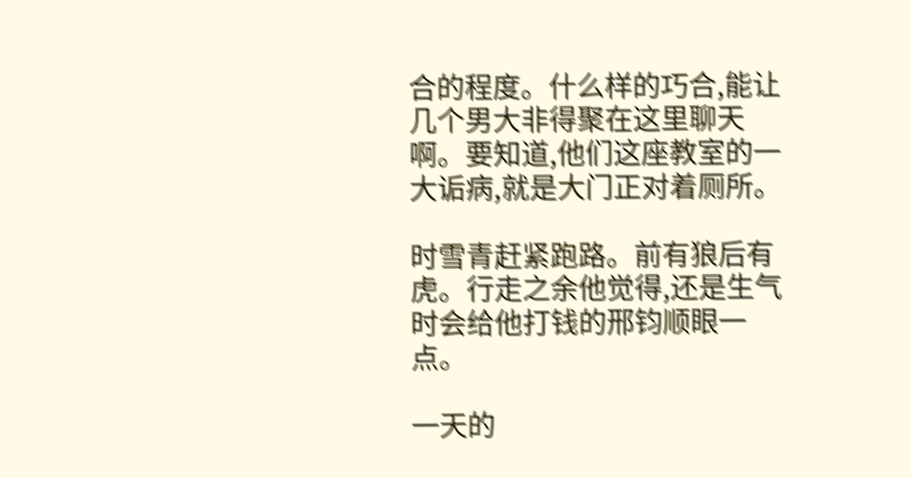合的程度。什么样的巧合,能让几个男大非得聚在这里聊天啊。要知道,他们这座教室的一大诟病,就是大门正对着厕所。

时雪青赶紧跑路。前有狼后有虎。行走之余他觉得,还是生气时会给他打钱的邢钧顺眼一点。

一天的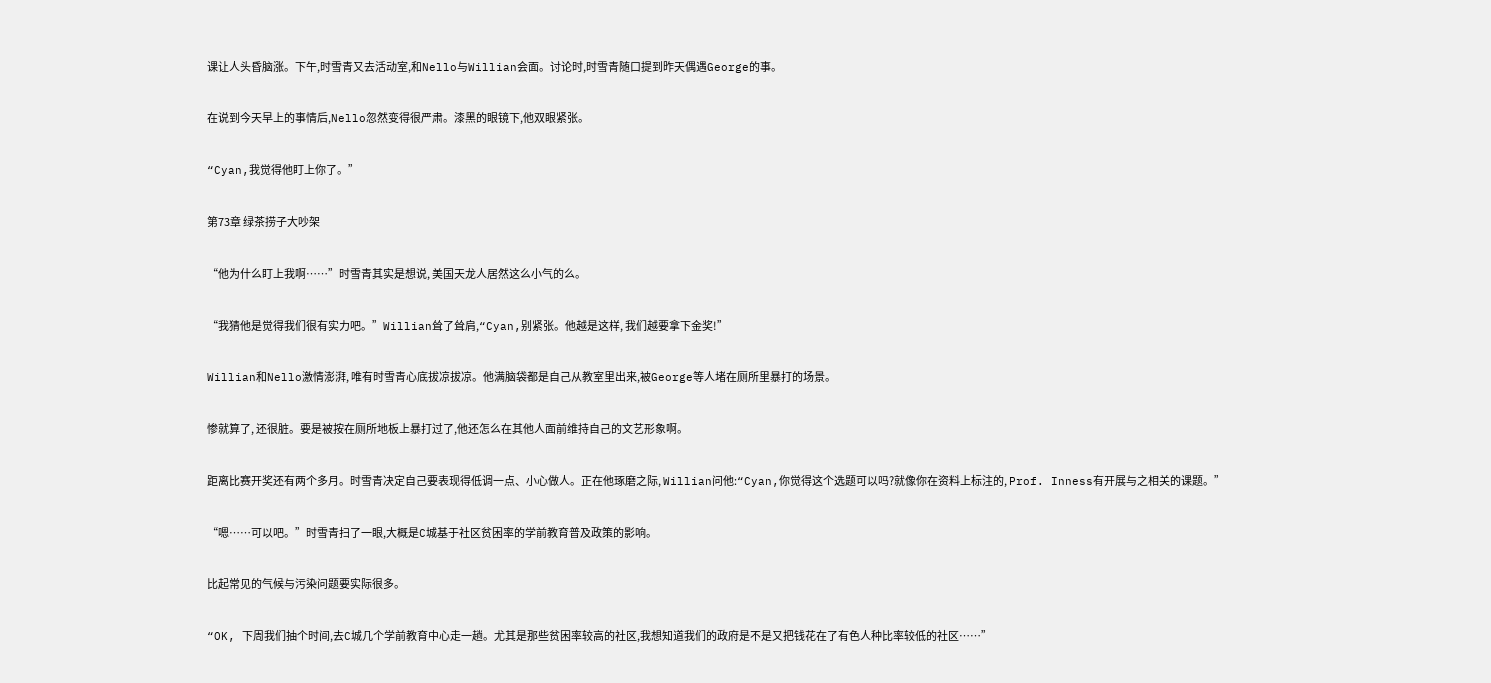课让人头昏脑涨。下午,时雪青又去活动室,和Nello与Willian会面。讨论时,时雪青随口提到昨天偶遇George的事。

在说到今天早上的事情后,Nello忽然变得很严肃。漆黑的眼镜下,他双眼紧张。

“Cyan,我觉得他盯上你了。”

第73章 绿茶捞子大吵架

“他为什么盯上我啊……”时雪青其实是想说, 美国天龙人居然这么小气的么。

“我猜他是觉得我们很有实力吧。”Willian耸了耸肩,“Cyan,别紧张。他越是这样, 我们越要拿下金奖!”

Willian和Nello激情澎湃, 唯有时雪青心底拔凉拔凉。他满脑袋都是自己从教室里出来,被George等人堵在厕所里暴打的场景。

惨就算了, 还很脏。要是被按在厕所地板上暴打过了,他还怎么在其他人面前维持自己的文艺形象啊。

距离比赛开奖还有两个多月。时雪青决定自己要表现得低调一点、小心做人。正在他琢磨之际, Willian问他:“Cyan,你觉得这个选题可以吗?就像你在资料上标注的, Prof. Inness有开展与之相关的课题。”

“嗯……可以吧。”时雪青扫了一眼,大概是C城基于社区贫困率的学前教育普及政策的影响。

比起常见的气候与污染问题要实际很多。

“OK, 下周我们抽个时间,去C城几个学前教育中心走一趟。尤其是那些贫困率较高的社区,我想知道我们的政府是不是又把钱花在了有色人种比率较低的社区……”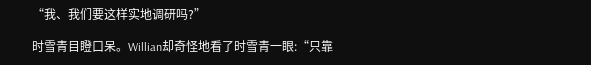“我、我们要这样实地调研吗?”

时雪青目瞪口呆。Willian却奇怪地看了时雪青一眼:“只靠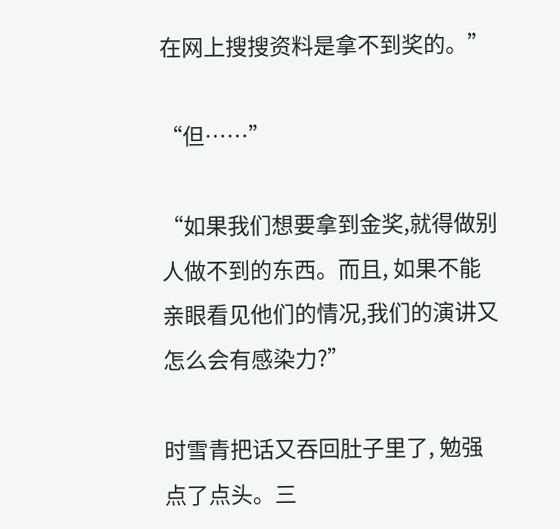在网上搜搜资料是拿不到奖的。”

“但……”

“如果我们想要拿到金奖,就得做别人做不到的东西。而且, 如果不能亲眼看见他们的情况,我们的演讲又怎么会有感染力?”

时雪青把话又吞回肚子里了, 勉强点了点头。三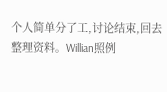个人简单分了工,讨论结束,回去整理资料。Willian照例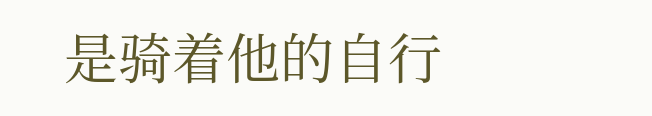是骑着他的自行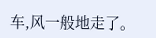车,风一般地走了。